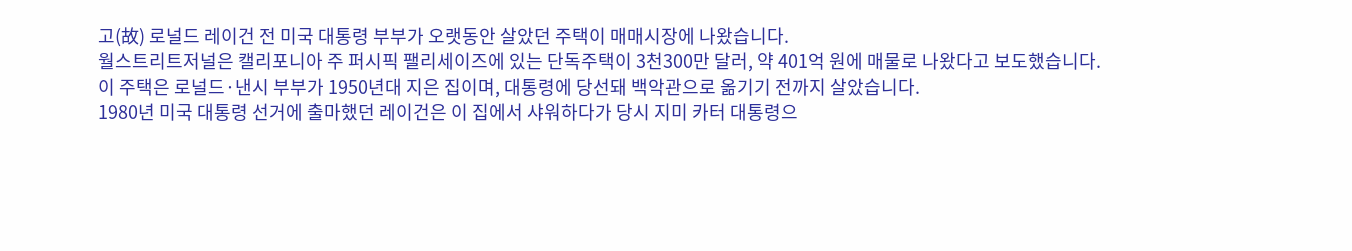고(故) 로널드 레이건 전 미국 대통령 부부가 오랫동안 살았던 주택이 매매시장에 나왔습니다.
월스트리트저널은 캘리포니아 주 퍼시픽 팰리세이즈에 있는 단독주택이 3천300만 달러, 약 401억 원에 매물로 나왔다고 보도했습니다.
이 주택은 로널드·낸시 부부가 1950년대 지은 집이며, 대통령에 당선돼 백악관으로 옮기기 전까지 살았습니다.
1980년 미국 대통령 선거에 출마했던 레이건은 이 집에서 샤워하다가 당시 지미 카터 대통령으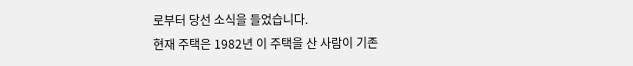로부터 당선 소식을 들었습니다.
현재 주택은 1982년 이 주택을 산 사람이 기존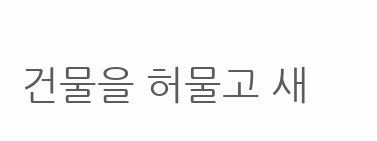건물을 허물고 새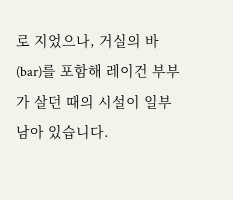로 지었으나, 거실의 바(bar)를 포함해 레이건 부부가 살던 때의 시설이 일부 남아 있습니다.